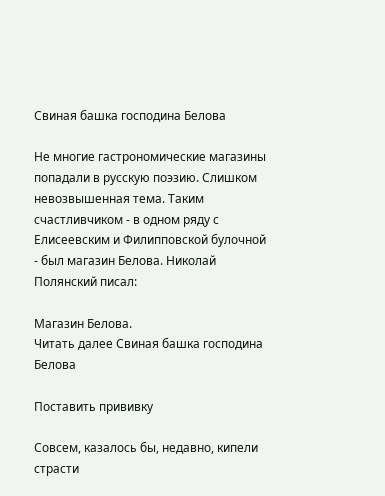Свиная башка господина Белова

Не многие гастрономические магазины попадали в русскую поэзию. Слишком невозвышенная тема. Таким счастливчиком - в одном ряду с Елисеевским и Филипповской булочной - был магазин Белова. Николай Полянский писал:

Магазин Белова.
Читать далее Свиная башка господина Белова

Поставить прививку

Совсем, казалось бы, недавно, кипели страсти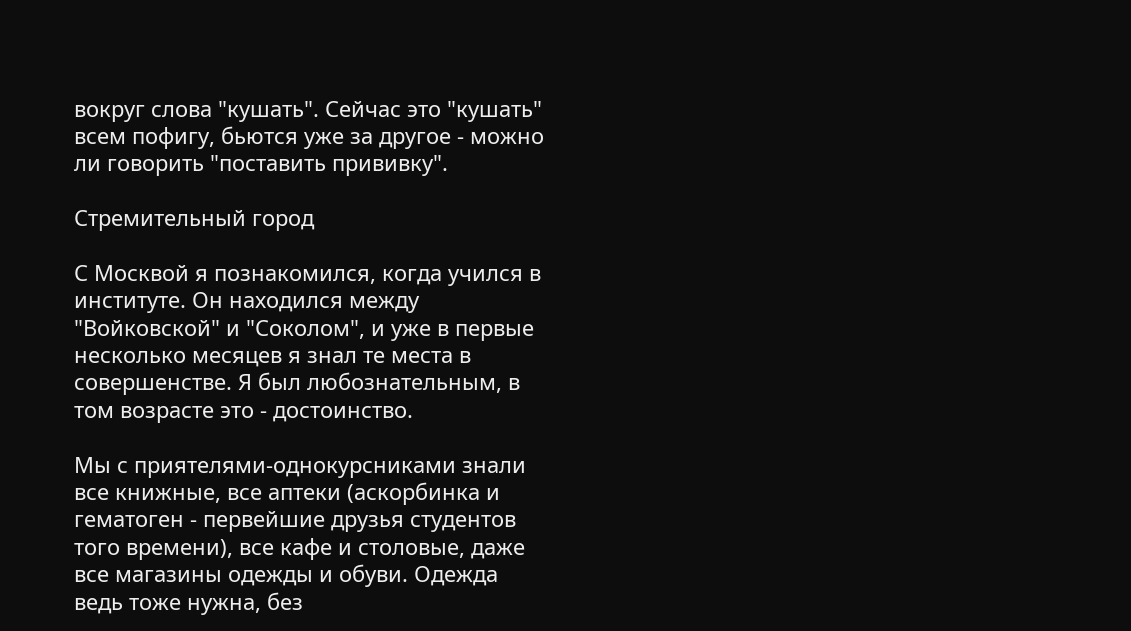вокруг слова "кушать". Сейчас это "кушать" всем пофигу, бьются уже за другое - можно ли говорить "поставить прививку".

Стремительный город

С Москвой я познакомился, когда учился в институте. Он находился между "Войковской" и "Соколом", и уже в первые несколько месяцев я знал те места в совершенстве. Я был любознательным, в том возрасте это - достоинство.

Мы с приятелями-однокурсниками знали все книжные, все аптеки (аскорбинка и гематоген - первейшие друзья студентов того времени), все кафе и столовые, даже все магазины одежды и обуви. Одежда ведь тоже нужна, без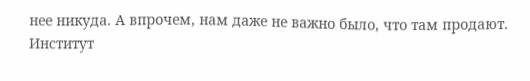нее никуда. А впрочем, нам даже не важно было, что там продают. Институт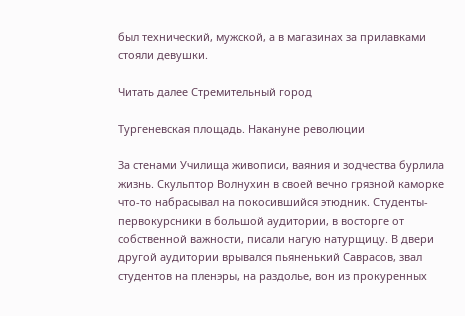был технический, мужской, а в магазинах за прилавками стояли девушки.

Читать далее Стремительный город

Тургеневская площадь. Накануне революции

За стенами Училища живописи, ваяния и зодчества бурлила жизнь. Скульптор Волнухин в своей вечно грязной каморке что-то набрасывал на покосившийся этюдник. Студенты-первокурсники в большой аудитории, в восторге от собственной важности, писали нагую натурщицу. В двери другой аудитории врывался пьяненький Саврасов, звал студентов на пленэры, на раздолье, вон из прокуренных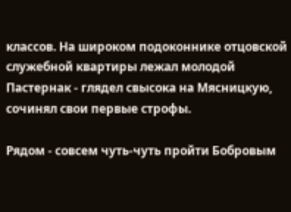классов. На широком подоконнике отцовской служебной квартиры лежал молодой Пастернак - глядел свысока на Мясницкую, сочинял свои первые строфы.

Рядом - совсем чуть-чуть пройти Бобровым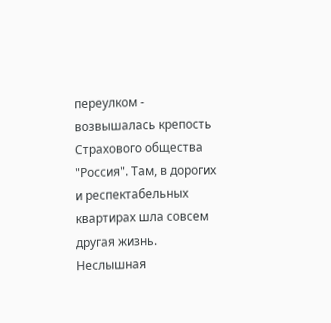переулком - возвышалась крепость Страхового общества "Россия". Там, в дорогих и респектабельных квартирах шла совсем другая жизнь. Неслышная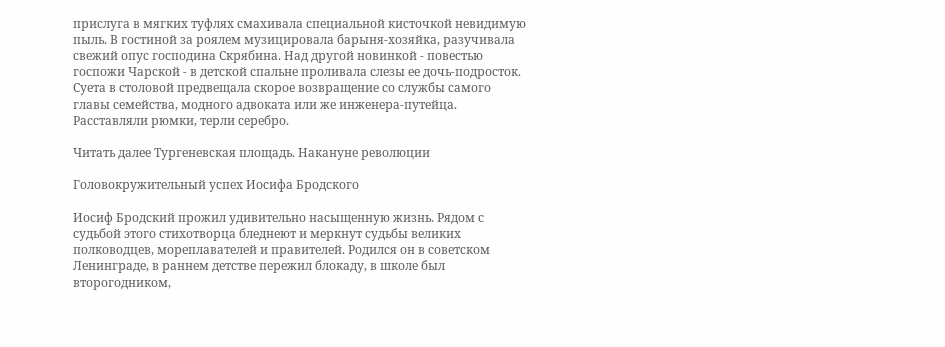прислуга в мягких туфлях смахивала специальной кисточкой невидимую пыль. В гостиной за роялем музицировала барыня-хозяйка, разучивала свежий опус господина Скрябина. Над другой новинкой - повестью госпожи Чарской - в детской спальне проливала слезы ее дочь-подросток. Суета в столовой предвещала скорое возвращение со службы самого главы семейства, модного адвоката или же инженера-путейца. Расставляли рюмки, терли серебро.

Читать далее Тургеневская площадь. Накануне революции

Головокружительный успех Иосифа Бродского

Иосиф Бродский прожил удивительно насыщенную жизнь. Рядом с судьбой этого стихотворца бледнеют и меркнут судьбы великих полководцев, мореплавателей и правителей. Родился он в советском Ленинграде, в раннем детстве пережил блокаду, в школе был второгодником,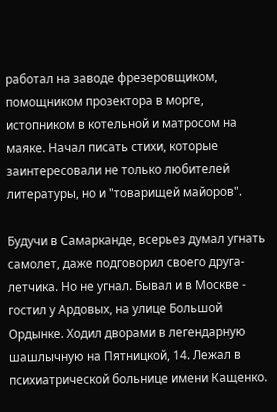работал на заводе фрезеровщиком, помощником прозектора в морге, истопником в котельной и матросом на маяке. Начал писать стихи, которые заинтересовали не только любителей литературы, но и "товарищей майоров".

Будучи в Самарканде, всерьез думал угнать самолет, даже подговорил своего друга-летчика. Но не угнал. Бывал и в Москве - гостил у Ардовых, на улице Большой Ордынке. Ходил дворами в легендарную шашлычную на Пятницкой, 14. Лежал в психиатрической больнице имени Кащенко.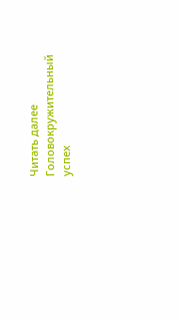Читать далее Головокружительный успех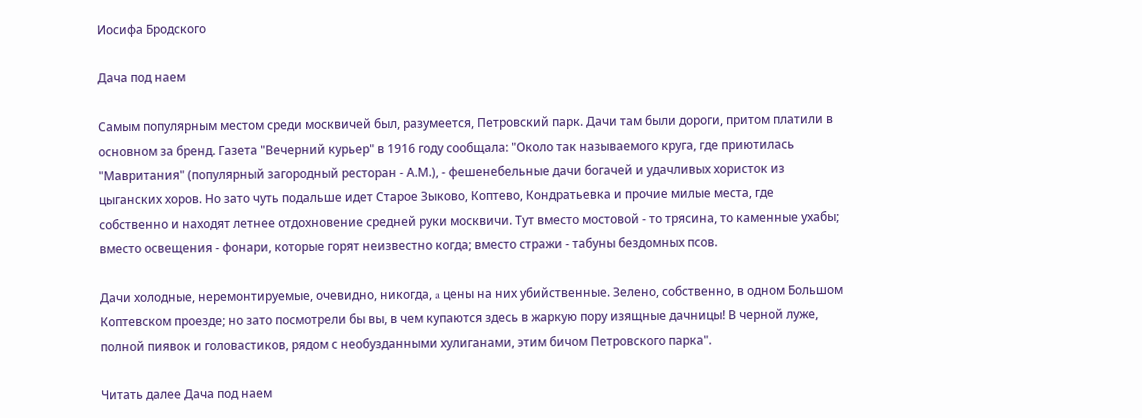Иосифа Бродского

Дача под наем

Самым популярным местом среди москвичей был, разумеется, Петровский парк. Дачи там были дороги, притом платили в основном за бренд. Газета "Вечерний курьер" в 1916 году сообщала: "Около так называемого круга, где приютилась "Мавритания" (популярный загородный ресторан - А.М.), - фешенебельные дачи богачей и удачливых хористок из цыганских хоров. Но зато чуть подальше идет Старое Зыково, Коптево, Кондратьевка и прочие милые места, где собственно и находят летнее отдохновение средней руки москвичи. Тут вместо мостовой - то трясина, то каменные ухабы; вместо освещения - фонари, которые горят неизвестно когда; вместо стражи - табуны бездомных псов.

Дачи холодные, неремонтируемые, очевидно, никогда, a цены на них убийственные. Зелено, собственно, в одном Большом Коптевском проезде; но зато посмотрели бы вы, в чем купаются здесь в жаркую пору изящные дачницы! В черной луже, полной пиявок и головастиков, рядом с необузданными хулиганами, этим бичом Петровского парка".

Читать далее Дача под наем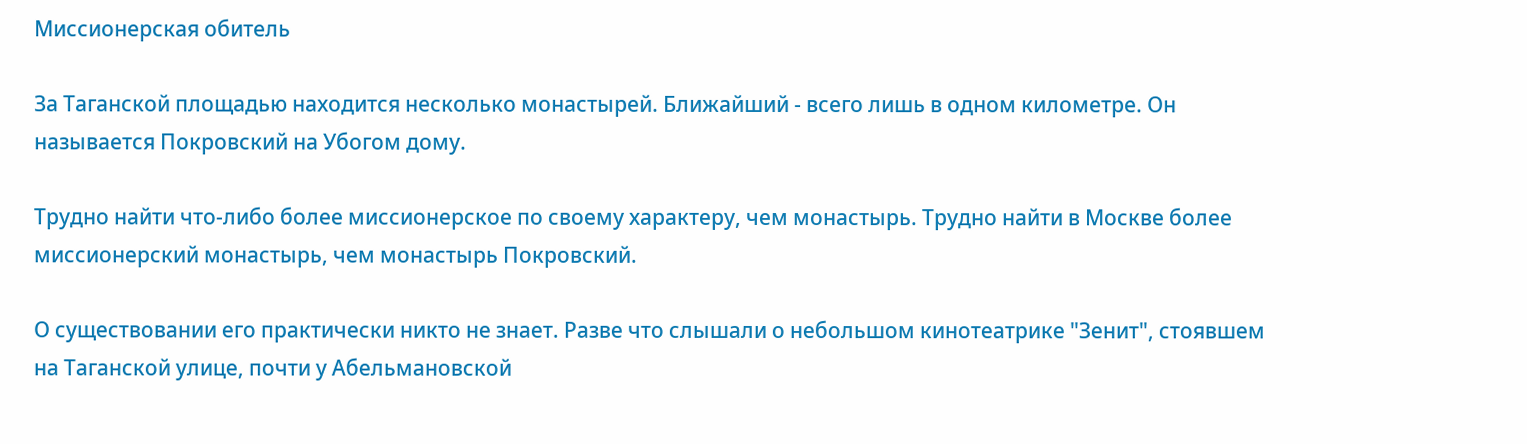Миссионерская обитель

За Таганской площадью находится несколько монастырей. Ближайший - всего лишь в одном километре. Он называется Покровский на Убогом дому.

Трудно найти что-либо более миссионерское по своему характеру, чем монастырь. Трудно найти в Москве более миссионерский монастырь, чем монастырь Покровский.

О существовании его практически никто не знает. Разве что слышали о небольшом кинотеатрике "Зенит", стоявшем на Таганской улице, почти у Абельмановской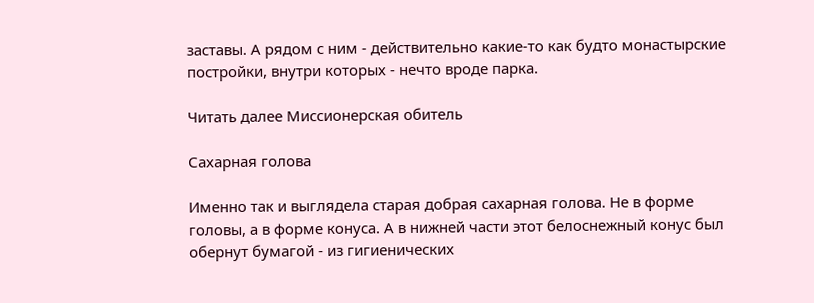заставы. А рядом с ним - действительно какие-то как будто монастырские постройки, внутри которых - нечто вроде парка.

Читать далее Миссионерская обитель

Сахарная голова

Именно так и выглядела старая добрая сахарная голова. Не в форме головы, а в форме конуса. А в нижней части этот белоснежный конус был обернут бумагой - из гигиенических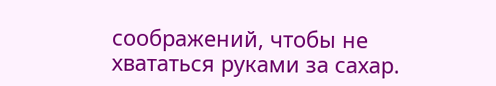соображений, чтобы не хвататься руками за сахар.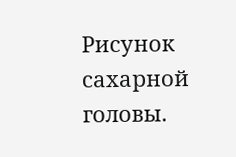Рисунок сахарной головы.